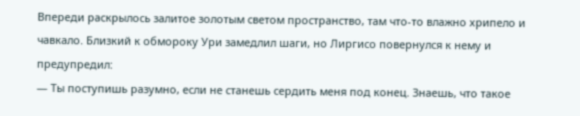Впереди раскрылось залитое золотым светом пространство, там что-то влажно хрипело и чавкало. Близкий к обмороку Ури замедлил шаги, но Лиргисо повернулся к нему и предупредил:
— Ты поступишь разумно, если не станешь сердить меня под конец. Знаешь, что такое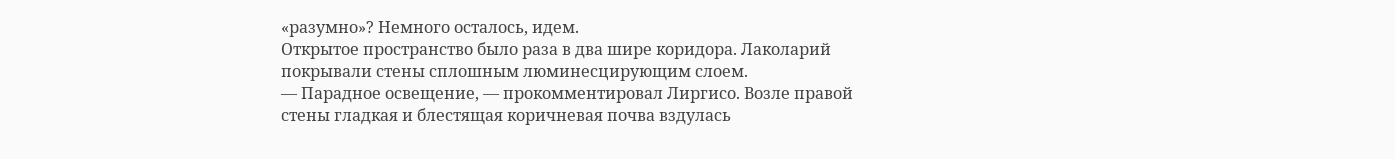«разумно»? Немного осталось, идем.
Открытое пространство было раза в два шире коридора. Лаколарий покрывали стены сплошным люминесцирующим слоем.
— Парадное освещение, — прокомментировал Лиргисо. Возле правой стены гладкая и блестящая коричневая почва вздулась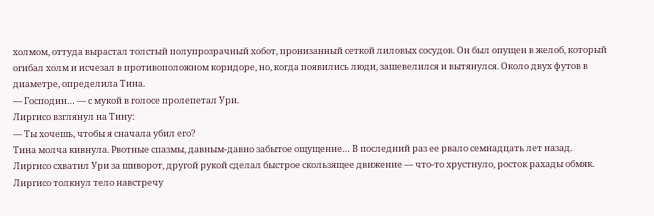холмом, оттуда вырастал толстый полупрозрачный хобот, пронизанный сеткой лиловых сосудов. Он был опущен в желоб, который огибал холм и исчезал в противоположном коридоре, но, когда появились люди, зашевелился и вытянулся. Около двух футов в диаметре, определила Тина.
— Господин… — с мукой в голосе пролепетал Ури.
Лиргисо взглянул на Тину:
— Ты хочешь, чтобы я сначала убил его?
Тина молча кивнула. Рвотные спазмы, давным-давно забытое ощущение… В последний раз ее рвало семнадцать лет назад.
Лиргисо схватил Ури за шиворот, другой рукой сделал быстрое скользящее движение — что-то хрустнуло, росток рахады обмяк. Лиргисо толкнул тело навстречу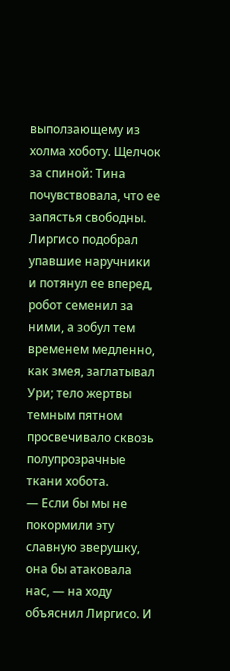выползающему из холма хоботу. Щелчок за спиной: Тина почувствовала, что ее запястья свободны. Лиргисо подобрал упавшие наручники и потянул ее вперед, робот семенил за ними, а зобул тем временем медленно, как змея, заглатывал Ури; тело жертвы темным пятном просвечивало сквозь полупрозрачные ткани хобота.
— Если бы мы не покормили эту славную зверушку, она бы атаковала нас, — на ходу объяснил Лиргисо. И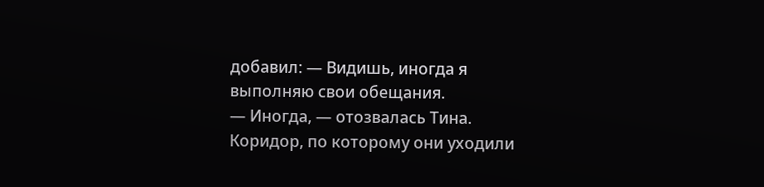добавил: — Видишь, иногда я выполняю свои обещания.
— Иногда, — отозвалась Тина.
Коридор, по которому они уходили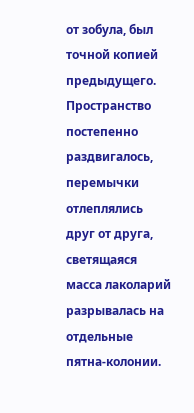от зобула, был точной копией предыдущего. Пространство постепенно раздвигалось, перемычки отлеплялись друг от друга, светящаяся масса лаколарий разрывалась на отдельные пятна-колонии.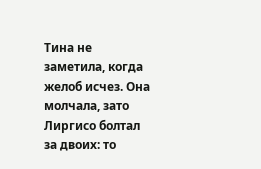Тина не заметила, когда желоб исчез. Она молчала, зато Лиргисо болтал за двоих: то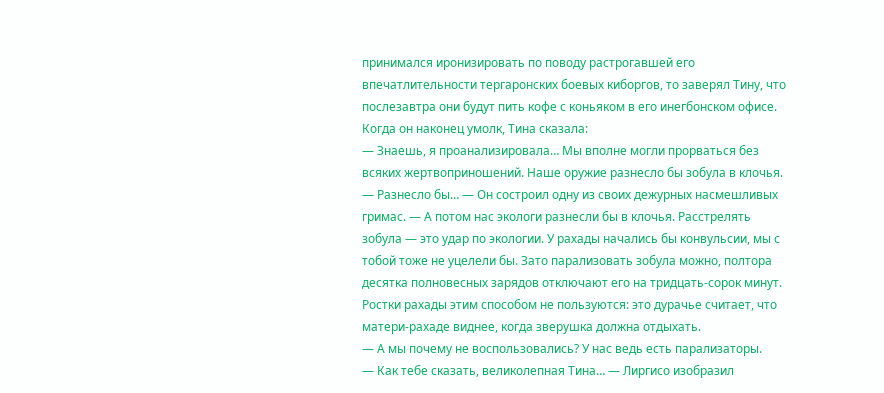принимался иронизировать по поводу растрогавшей его впечатлительности тергаронских боевых киборгов, то заверял Тину, что послезавтра они будут пить кофе с коньяком в его инегбонском офисе. Когда он наконец умолк, Тина сказала:
— Знаешь, я проанализировала… Мы вполне могли прорваться без всяких жертвоприношений. Наше оружие разнесло бы зобула в клочья.
— Разнесло бы… — Он состроил одну из своих дежурных насмешливых гримас. — А потом нас экологи разнесли бы в клочья. Расстрелять зобула — это удар по экологии. У рахады начались бы конвульсии, мы с тобой тоже не уцелели бы. Зато парализовать зобула можно, полтора десятка полновесных зарядов отключают его на тридцать-сорок минут. Ростки рахады этим способом не пользуются: это дурачье считает, что матери-рахаде виднее, когда зверушка должна отдыхать.
— А мы почему не воспользовались? У нас ведь есть парализаторы.
— Как тебе сказать, великолепная Тина… — Лиргисо изобразил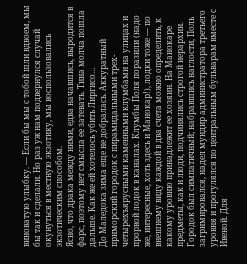виноватую улыбку. — Если бы мы с тобой шли вдвоем, мы бы так и сделали. Но раз уж нам подвернулся случай окунуться в местную экзотику, мы воспользовались экзотическим способом.
Ясно, что драка между ними, едва начавшись, выродится в фарс, поэтому нет смысла ее затевать. Тина молча пошла дальше. Как же ей хотелось убить Лиргисо…
До Маледока зима еще не добралась. Аккуратный приморский городок с пирамидальными трех-четырехъярусными каменными клумбами на улицах и прорвой лодок в каналах. Клумбы Поля поразили (надо же, интересные, хоть здесь и Манокар!), лодки тоже — по внешнему виду каждой в два счета можно определить, к какому уровню принадлежит ее хозяин. На Манокаре предметы, как и люди, подчинялись строгой иерархии.
Городок был симпатичный; набравшись наглости, Поль загримировался, надел мундир администратора третьего уровня и прогулялся по центральным бульварам вместе с Ивеной. Для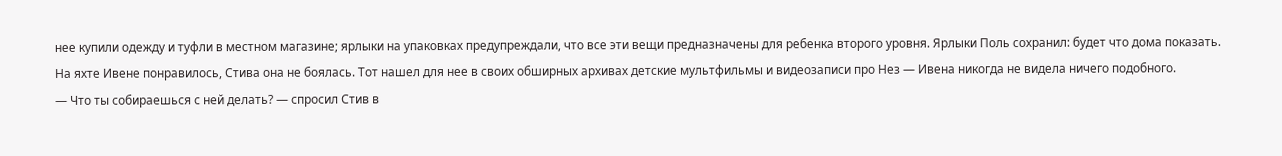нее купили одежду и туфли в местном магазине; ярлыки на упаковках предупреждали, что все эти вещи предназначены для ребенка второго уровня. Ярлыки Поль сохранил: будет что дома показать.
На яхте Ивене понравилось, Стива она не боялась. Тот нашел для нее в своих обширных архивах детские мультфильмы и видеозаписи про Нез — Ивена никогда не видела ничего подобного.
— Что ты собираешься с ней делать? — спросил Стив в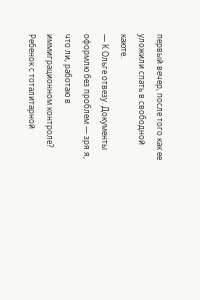первый вечер, после того как ее уложили спать в свободной каюте.
— К Ольге отвезу. Документы оформлю без проблем — зря я, что ли, работаю в иммиграционном контроле? Ребенок с тоталитарной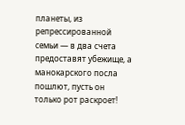планеты, из репрессированной семьи — в два счета предоставят убежище, а манокарского посла пошлют, пусть он только рот раскроет!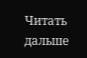Читать дальше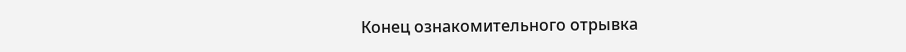Конец ознакомительного отрывка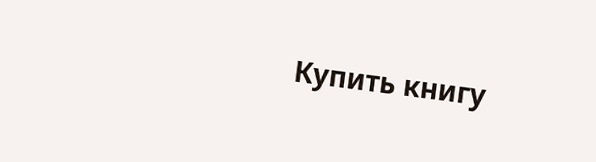Купить книгу